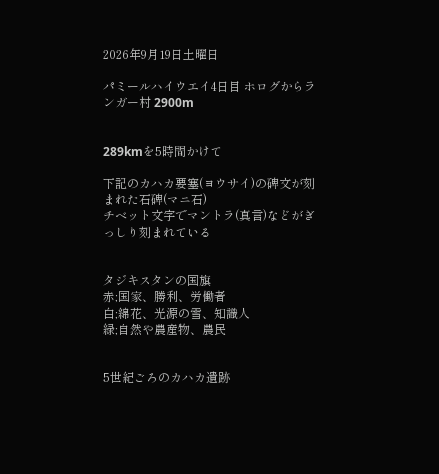2026年9月19日土曜日

パミールハイウエイ4日目 ホログからランガー村 2900m


289kmを5時間かけて

下記のカハカ要塞(ヨウサイ)の碑文が刻まれた石碑(マニ石)
チベット文字でマントラ(真言)などがぎっしり刻まれている


タジキスタンの国旗
赤;国家、勝利、労働者
白;綿花、光源の雪、知識人
緑;自然や農産物、農民


5世紀ごろのカハカ遺跡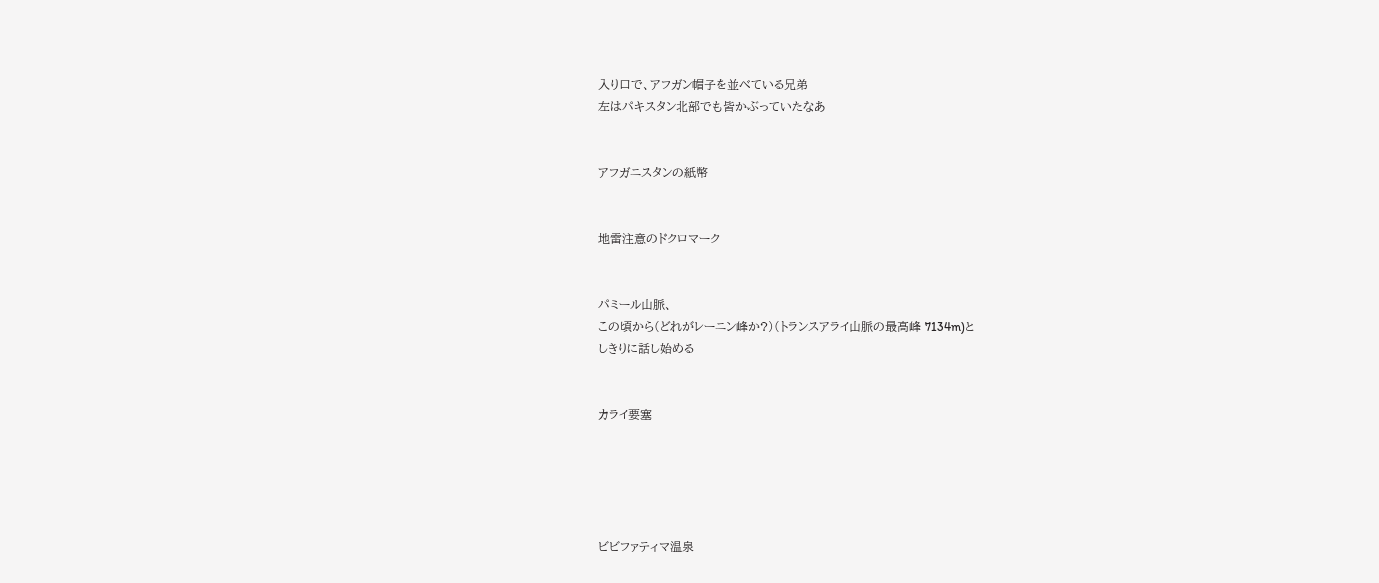入り口で、アフガン帽子を並べている兄弟
左はパキスタン北部でも皆かぶっていたなあ


アフガニスタンの紙幣


地雷注意のドクロマーク


パミール山脈、
この頃から(どれがレーニン峰か?)(トランスアライ山脈の最高峰 7134m)と
しきりに話し始める


カライ要塞





ビビファティマ温泉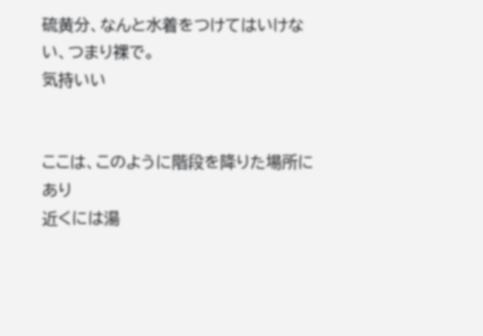硫黄分、なんと水着をつけてはいけない、つまり裸で。
気持いい


ここは、このように階段を降りた場所にあり
近くには湯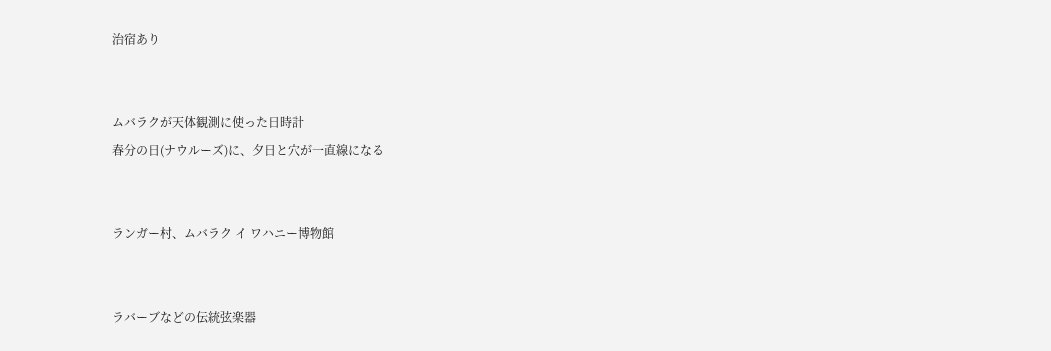治宿あり


ムバラクが天体観測に使った日時計
春分の日(ナウルーズ)に、夕日と穴が一直線になる


ランガー村、ムバラク イ ワハニー博物館


ラバーブなどの伝統弦楽器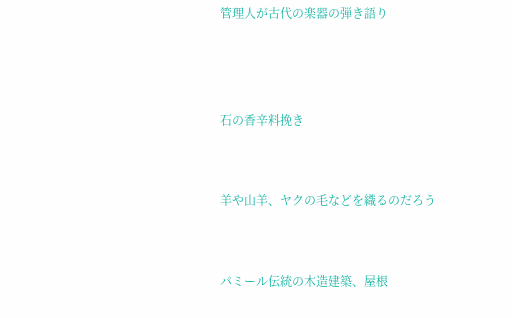管理人が古代の楽器の弾き語り



石の香辛料挽き


羊や山羊、ヤクの毛などを織るのだろう


パミール伝統の木造建築、屋根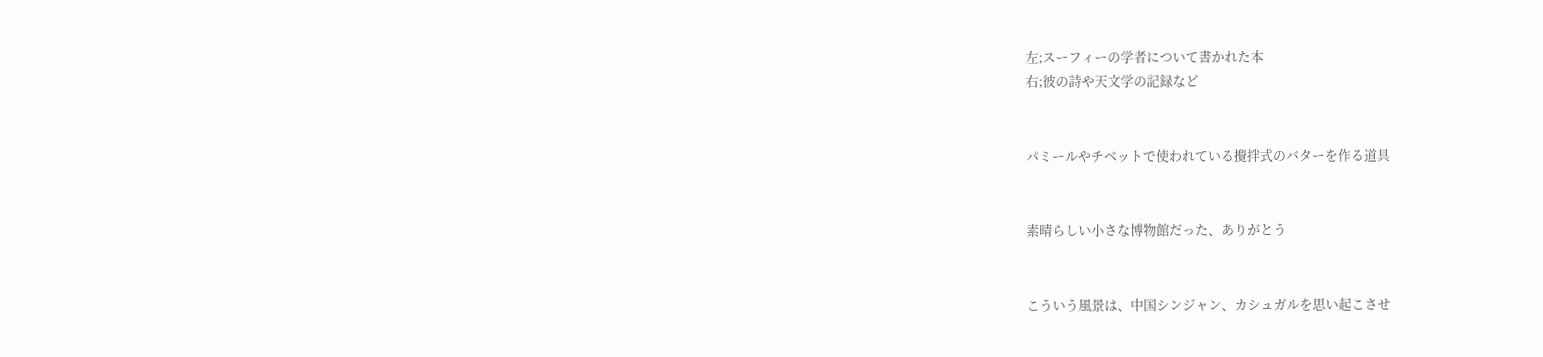左;スーフィーの学者について書かれた本
右;彼の詩や天文学の記録など


パミールやチベットで使われている攪拌式のバターを作る道具


素晴らしい小さな博物館だった、ありがとう


こういう風景は、中国シンジャン、カシュガルを思い起こさせ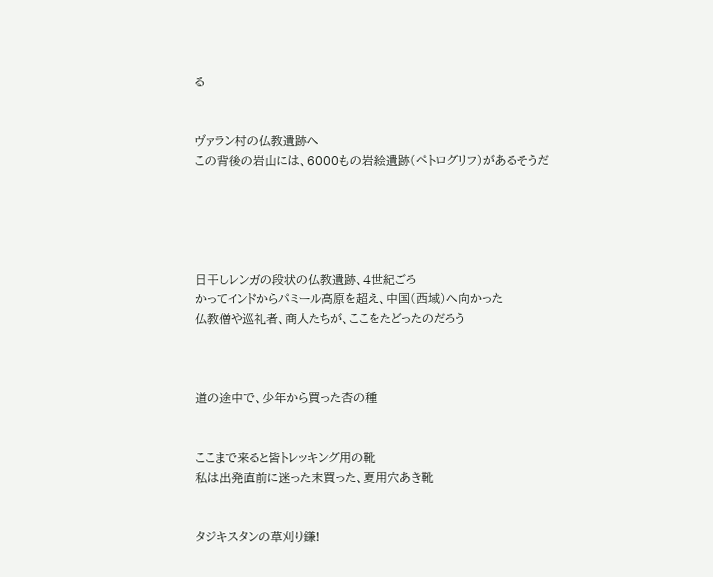る


ヴァラン村の仏教遺跡へ
この背後の岩山には、6000もの岩絵遺跡(ペトログリフ)があるそうだ





日干しレンガの段状の仏教遺跡、4世紀ごろ
かってインドからパミール高原を超え、中国(西域)へ向かった
仏教僧や巡礼者、商人たちが、ここをたどったのだろう



道の途中で、少年から買った杏の種


ここまで来ると皆トレッキング用の靴
私は出発直前に迷った末買った、夏用穴あき靴


タジキスタンの草刈り鎌!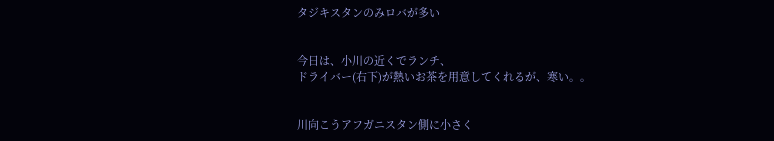タジキスタンのみロバが多い


今日は、小川の近くでランチ、
ドライバー(右下)が熱いお茶を用意してくれるが、寒い。。


川向こうアフガニスタン側に小さく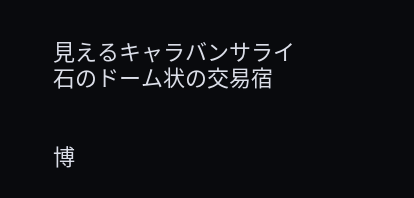見えるキャラバンサライ
石のドーム状の交易宿


博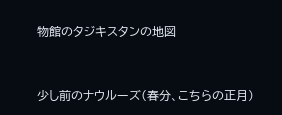物館のタジキスタンの地図


少し前のナウルーズ(春分、こちらの正月)